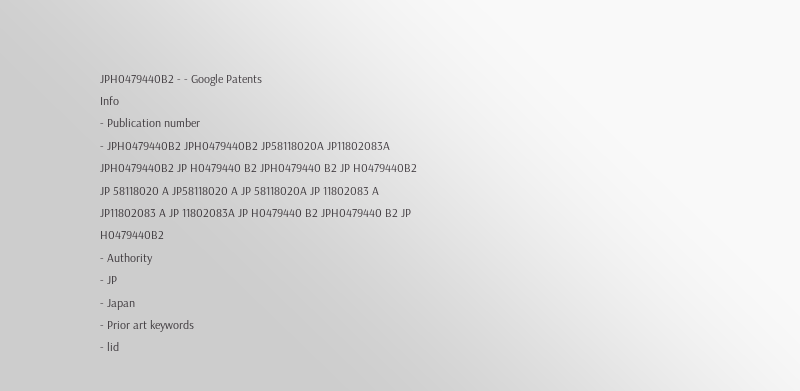JPH0479440B2 - - Google Patents
Info
- Publication number
- JPH0479440B2 JPH0479440B2 JP58118020A JP11802083A JPH0479440B2 JP H0479440 B2 JPH0479440 B2 JP H0479440B2 JP 58118020 A JP58118020 A JP 58118020A JP 11802083 A JP11802083 A JP 11802083A JP H0479440 B2 JPH0479440 B2 JP H0479440B2
- Authority
- JP
- Japan
- Prior art keywords
- lid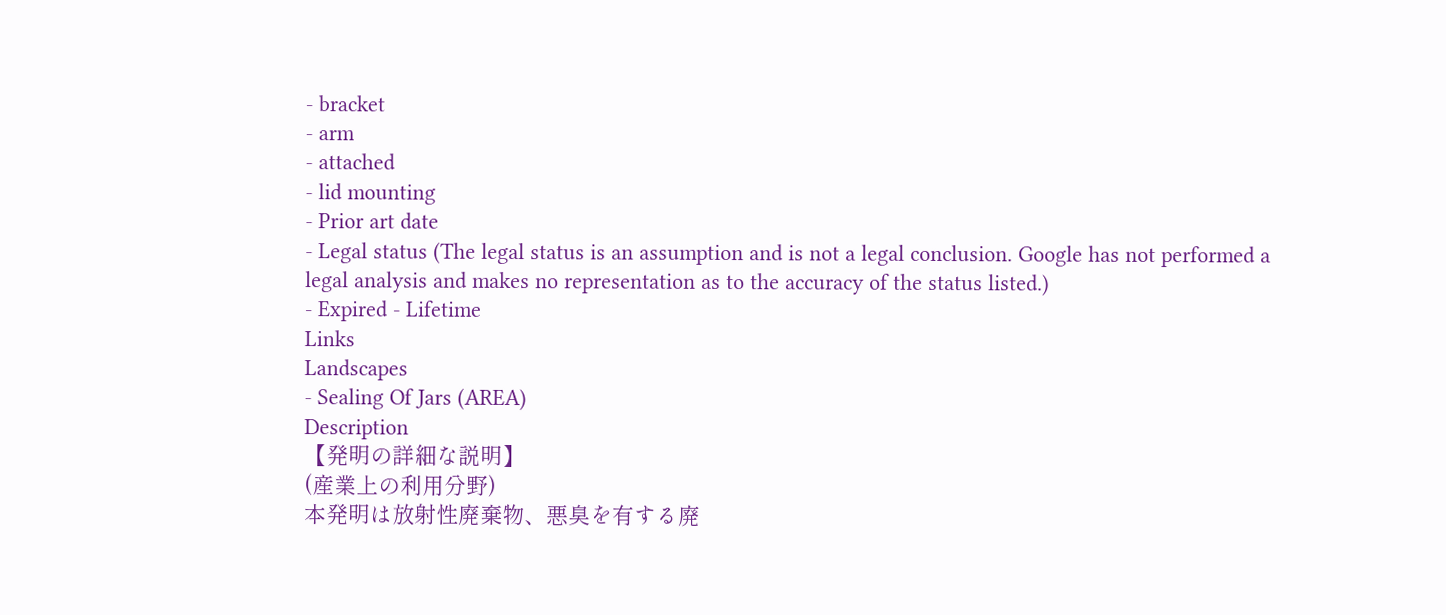- bracket
- arm
- attached
- lid mounting
- Prior art date
- Legal status (The legal status is an assumption and is not a legal conclusion. Google has not performed a legal analysis and makes no representation as to the accuracy of the status listed.)
- Expired - Lifetime
Links
Landscapes
- Sealing Of Jars (AREA)
Description
【発明の詳細な説明】
(産業上の利用分野)
本発明は放射性廃棄物、悪臭を有する廃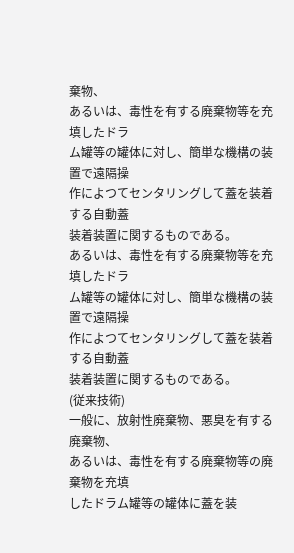棄物、
あるいは、毒性を有する廃棄物等を充填したドラ
ム罐等の罐体に対し、簡単な機構の装置で遠隔操
作によつてセンタリングして蓋を装着する自動蓋
装着装置に関するものである。
あるいは、毒性を有する廃棄物等を充填したドラ
ム罐等の罐体に対し、簡単な機構の装置で遠隔操
作によつてセンタリングして蓋を装着する自動蓋
装着装置に関するものである。
(従来技術)
一般に、放射性廃棄物、悪臭を有する廃棄物、
あるいは、毒性を有する廃棄物等の廃棄物を充填
したドラム罐等の罐体に蓋を装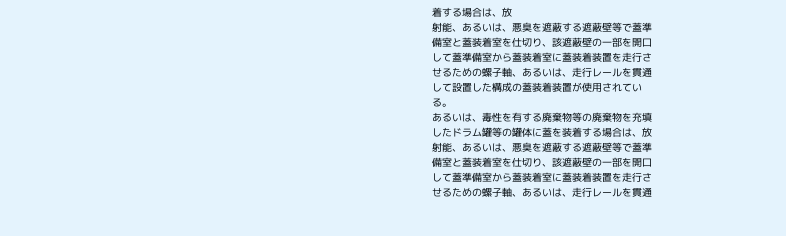着する場合は、放
射能、あるいは、悪臭を遮蔽する遮蔽壁等で蓋準
備室と蓋装着室を仕切り、該遮蔽壁の一部を開口
して蓋準備室から蓋装着室に蓋装着装置を走行さ
せるための螺子軸、あるいは、走行レールを貫通
して設置した構成の蓋装着装置が使用されてい
る。
あるいは、毒性を有する廃棄物等の廃棄物を充填
したドラム罐等の罐体に蓋を装着する場合は、放
射能、あるいは、悪臭を遮蔽する遮蔽壁等で蓋準
備室と蓋装着室を仕切り、該遮蔽壁の一部を開口
して蓋準備室から蓋装着室に蓋装着装置を走行さ
せるための螺子軸、あるいは、走行レールを貫通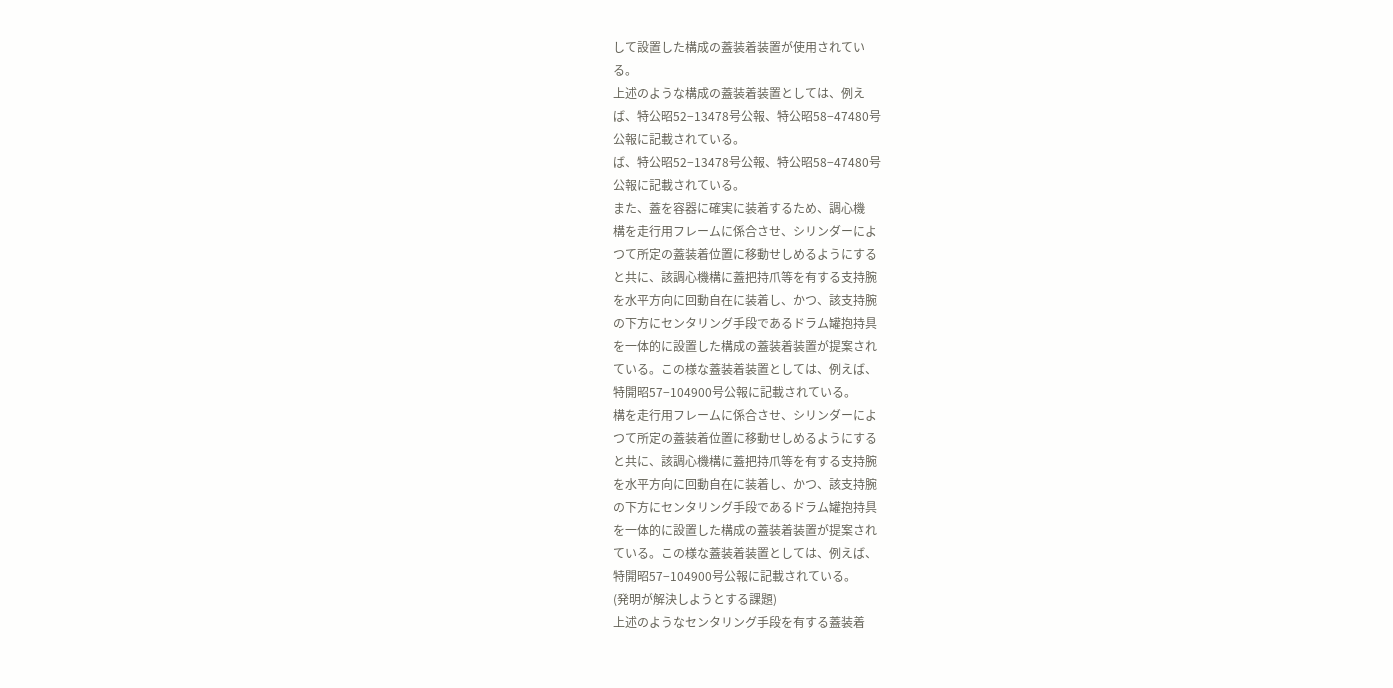して設置した構成の蓋装着装置が使用されてい
る。
上述のような構成の蓋装着装置としては、例え
ば、特公昭52−13478号公報、特公昭58−47480号
公報に記載されている。
ば、特公昭52−13478号公報、特公昭58−47480号
公報に記載されている。
また、蓋を容器に確実に装着するため、調心機
構を走行用フレームに係合させ、シリンダーによ
つて所定の蓋装着位置に移動せしめるようにする
と共に、該調心機構に蓋把持爪等を有する支持腕
を水平方向に回動自在に装着し、かつ、該支持腕
の下方にセンタリング手段であるドラム罐抱持具
を一体的に設置した構成の蓋装着装置が提案され
ている。この様な蓋装着装置としては、例えば、
特開昭57−104900号公報に記載されている。
構を走行用フレームに係合させ、シリンダーによ
つて所定の蓋装着位置に移動せしめるようにする
と共に、該調心機構に蓋把持爪等を有する支持腕
を水平方向に回動自在に装着し、かつ、該支持腕
の下方にセンタリング手段であるドラム罐抱持具
を一体的に設置した構成の蓋装着装置が提案され
ている。この様な蓋装着装置としては、例えば、
特開昭57−104900号公報に記載されている。
(発明が解決しようとする課題)
上述のようなセンタリング手段を有する蓋装着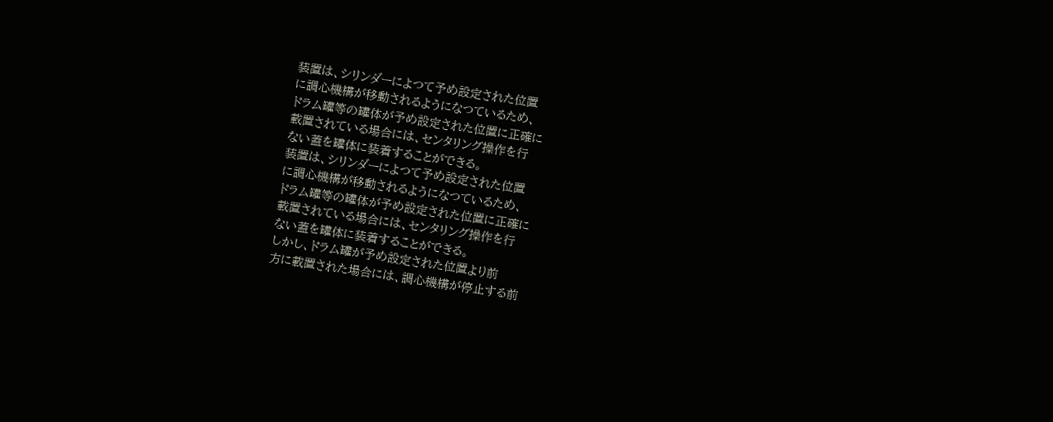装置は、シリンダーによつて予め設定された位置
に調心機構が移動されるようになつているため、
ドラム罐等の罐体が予め設定された位置に正確に
載置されている場合には、センタリング操作を行
ない蓋を罐体に装着することができる。
装置は、シリンダーによつて予め設定された位置
に調心機構が移動されるようになつているため、
ドラム罐等の罐体が予め設定された位置に正確に
載置されている場合には、センタリング操作を行
ない蓋を罐体に装着することができる。
しかし、ドラム罐が予め設定された位置より前
方に載置された場合には、調心機構が停止する前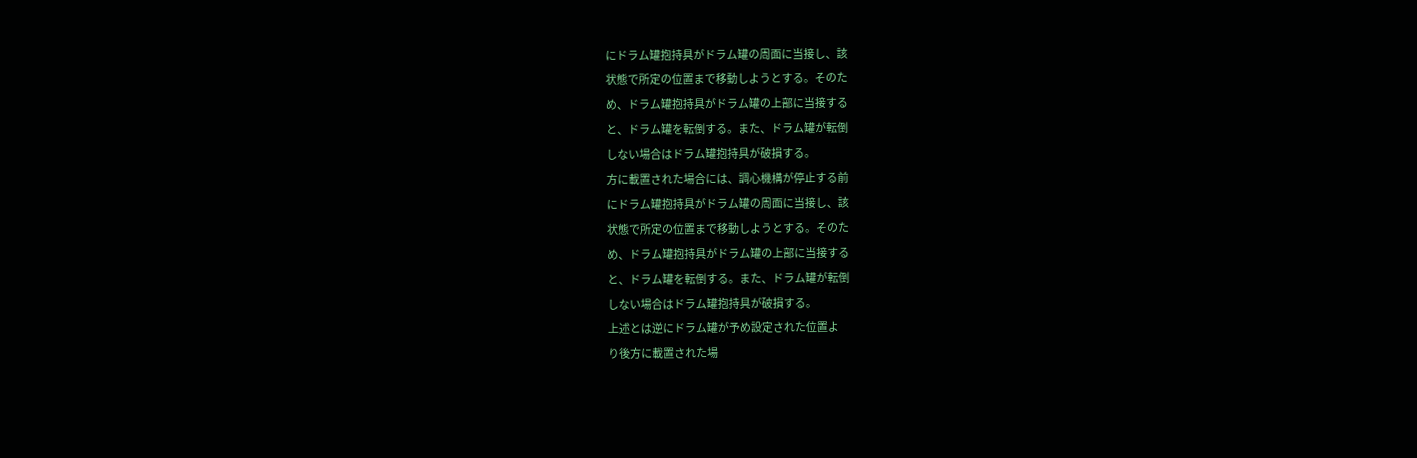にドラム罐抱持具がドラム罐の周面に当接し、該
状態で所定の位置まで移動しようとする。そのた
め、ドラム罐抱持具がドラム罐の上部に当接する
と、ドラム罐を転倒する。また、ドラム罐が転倒
しない場合はドラム罐抱持具が破損する。
方に載置された場合には、調心機構が停止する前
にドラム罐抱持具がドラム罐の周面に当接し、該
状態で所定の位置まで移動しようとする。そのた
め、ドラム罐抱持具がドラム罐の上部に当接する
と、ドラム罐を転倒する。また、ドラム罐が転倒
しない場合はドラム罐抱持具が破損する。
上述とは逆にドラム罐が予め設定された位置よ
り後方に載置された場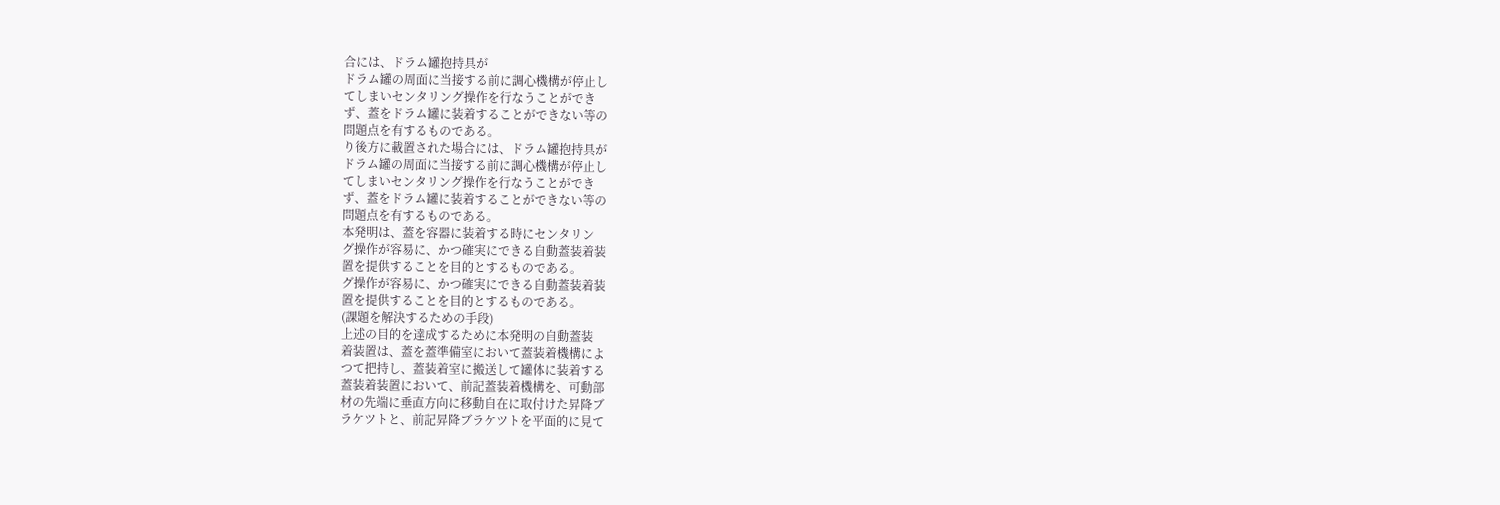合には、ドラム罐抱持具が
ドラム罐の周面に当接する前に調心機構が停止し
てしまいセンタリング操作を行なうことができ
ず、蓋をドラム罐に装着することができない等の
問題点を有するものである。
り後方に載置された場合には、ドラム罐抱持具が
ドラム罐の周面に当接する前に調心機構が停止し
てしまいセンタリング操作を行なうことができ
ず、蓋をドラム罐に装着することができない等の
問題点を有するものである。
本発明は、蓋を容器に装着する時にセンタリン
グ操作が容易に、かつ確実にできる自動蓋装着装
置を提供することを目的とするものである。
グ操作が容易に、かつ確実にできる自動蓋装着装
置を提供することを目的とするものである。
(課題を解決するための手段)
上述の目的を達成するために本発明の自動蓋装
着装置は、蓋を蓋準備室において蓋装着機構によ
つて把持し、蓋装着室に搬送して罐体に装着する
蓋装着装置において、前記蓋装着機構を、可動部
材の先端に垂直方向に移動自在に取付けた昇降ブ
ラケツトと、前記昇降ブラケツトを平面的に見て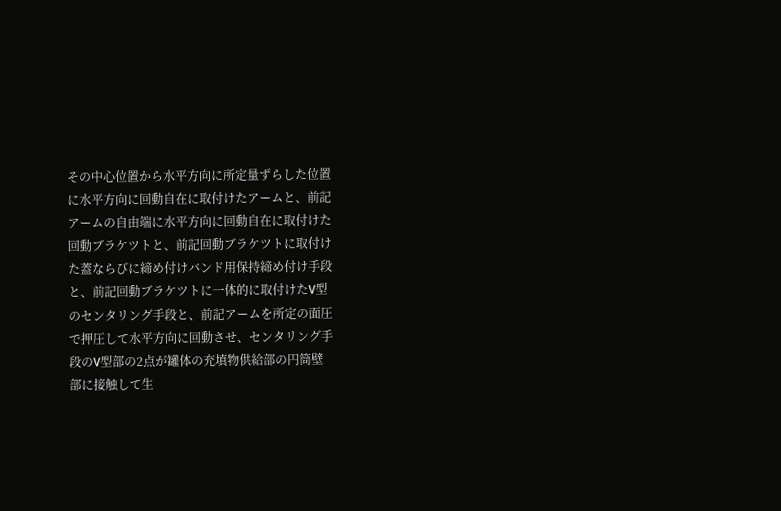その中心位置から水平方向に所定量ずらした位置
に水平方向に回動自在に取付けたアームと、前記
アームの自由端に水平方向に回動自在に取付けた
回動ブラケツトと、前記回動ブラケツトに取付け
た蓋ならびに締め付けバンド用保持締め付け手段
と、前記回動ブラケツトに一体的に取付けたV型
のセンタリング手段と、前記アームを所定の面圧
で押圧して水平方向に回動させ、センタリング手
段のV型部の2点が罐体の充填物供給部の円筒壁
部に接触して生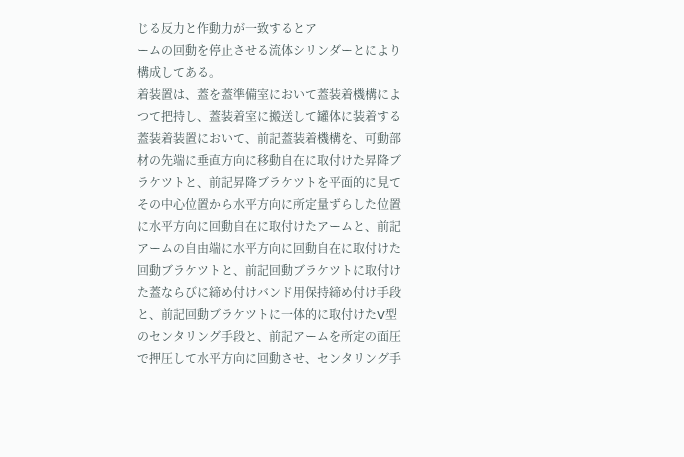じる反力と作動力が一致するとア
ームの回動を停止させる流体シリンダーとにより
構成してある。
着装置は、蓋を蓋準備室において蓋装着機構によ
つて把持し、蓋装着室に搬送して罐体に装着する
蓋装着装置において、前記蓋装着機構を、可動部
材の先端に垂直方向に移動自在に取付けた昇降ブ
ラケツトと、前記昇降ブラケツトを平面的に見て
その中心位置から水平方向に所定量ずらした位置
に水平方向に回動自在に取付けたアームと、前記
アームの自由端に水平方向に回動自在に取付けた
回動ブラケツトと、前記回動ブラケツトに取付け
た蓋ならびに締め付けバンド用保持締め付け手段
と、前記回動ブラケツトに一体的に取付けたV型
のセンタリング手段と、前記アームを所定の面圧
で押圧して水平方向に回動させ、センタリング手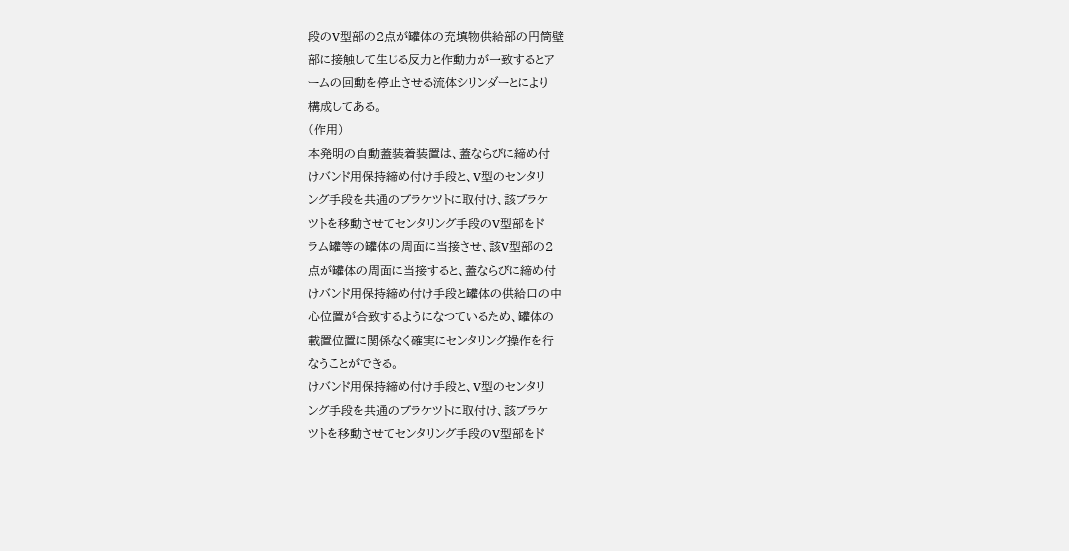段のV型部の2点が罐体の充填物供給部の円筒壁
部に接触して生じる反力と作動力が一致するとア
ームの回動を停止させる流体シリンダーとにより
構成してある。
(作用)
本発明の自動蓋装着装置は、蓋ならびに締め付
けバンド用保持締め付け手段と、V型のセンタリ
ング手段を共通のブラケツトに取付け、該ブラケ
ツトを移動させてセンタリング手段のV型部をド
ラム罐等の罐体の周面に当接させ、該V型部の2
点が罐体の周面に当接すると、蓋ならびに締め付
けバンド用保持締め付け手段と罐体の供給口の中
心位置が合致するようになつているため、罐体の
載置位置に関係なく確実にセンタリング操作を行
なうことができる。
けバンド用保持締め付け手段と、V型のセンタリ
ング手段を共通のブラケツトに取付け、該ブラケ
ツトを移動させてセンタリング手段のV型部をド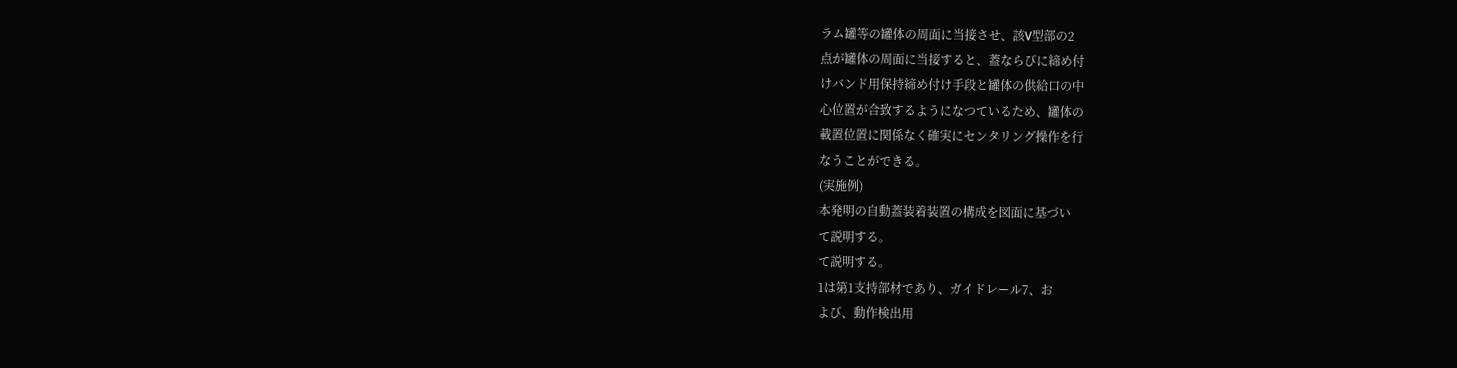ラム罐等の罐体の周面に当接させ、該V型部の2
点が罐体の周面に当接すると、蓋ならびに締め付
けバンド用保持締め付け手段と罐体の供給口の中
心位置が合致するようになつているため、罐体の
載置位置に関係なく確実にセンタリング操作を行
なうことができる。
(実施例)
本発明の自動蓋装着装置の構成を図面に基づい
て説明する。
て説明する。
1は第1支持部材であり、ガイドレール7、お
よび、動作検出用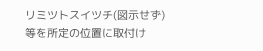リミツトスイツチ(図示せず)
等を所定の位置に取付け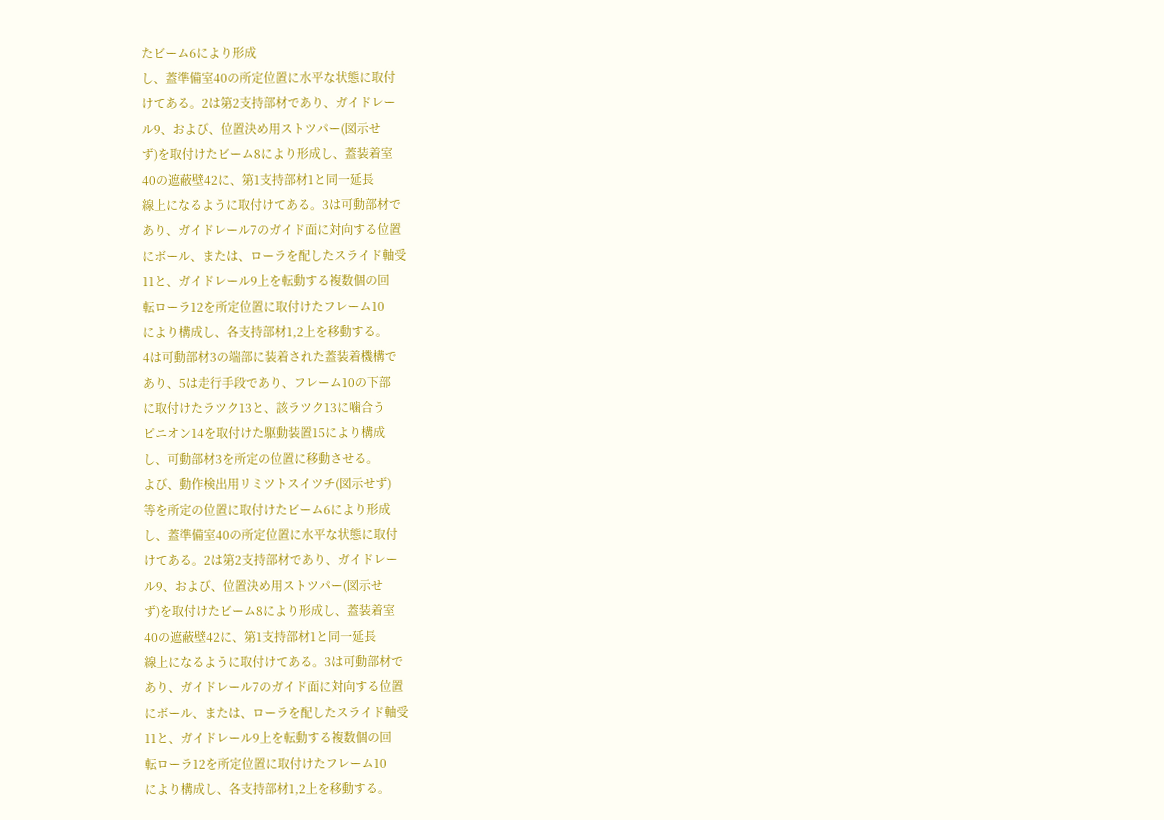たビーム6により形成
し、蓋準備室40の所定位置に水平な状態に取付
けてある。2は第2支持部材であり、ガイドレー
ル9、および、位置決め用ストツパー(図示せ
ず)を取付けたビーム8により形成し、蓋装着室
40の遮蔽壁42に、第1支持部材1と同一延長
線上になるように取付けてある。3は可動部材で
あり、ガイドレール7のガイド面に対向する位置
にボール、または、ローラを配したスライド軸受
11と、ガイドレール9上を転動する複数個の回
転ローラ12を所定位置に取付けたフレーム10
により構成し、各支持部材1,2上を移動する。
4は可動部材3の端部に装着された蓋装着機構で
あり、5は走行手段であり、フレーム10の下部
に取付けたラツク13と、該ラツク13に噛合う
ピニオン14を取付けた駆動装置15により構成
し、可動部材3を所定の位置に移動させる。
よび、動作検出用リミツトスイツチ(図示せず)
等を所定の位置に取付けたビーム6により形成
し、蓋準備室40の所定位置に水平な状態に取付
けてある。2は第2支持部材であり、ガイドレー
ル9、および、位置決め用ストツパー(図示せ
ず)を取付けたビーム8により形成し、蓋装着室
40の遮蔽壁42に、第1支持部材1と同一延長
線上になるように取付けてある。3は可動部材で
あり、ガイドレール7のガイド面に対向する位置
にボール、または、ローラを配したスライド軸受
11と、ガイドレール9上を転動する複数個の回
転ローラ12を所定位置に取付けたフレーム10
により構成し、各支持部材1,2上を移動する。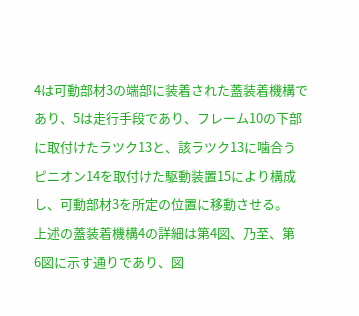4は可動部材3の端部に装着された蓋装着機構で
あり、5は走行手段であり、フレーム10の下部
に取付けたラツク13と、該ラツク13に噛合う
ピニオン14を取付けた駆動装置15により構成
し、可動部材3を所定の位置に移動させる。
上述の蓋装着機構4の詳細は第4図、乃至、第
6図に示す通りであり、図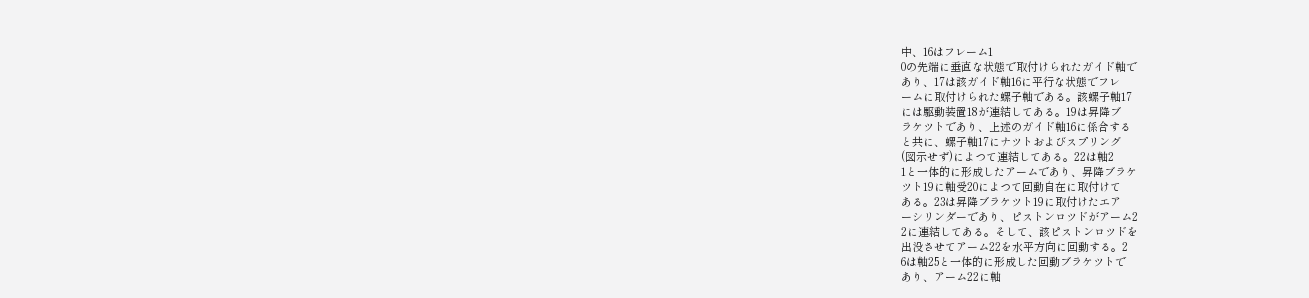中、16はフレーム1
0の先端に垂直な状態で取付けられたガイド軸で
あり、17は該ガイド軸16に平行な状態でフレ
ームに取付けられた螺子軸である。該螺子軸17
には駆動装置18が連結してある。19は昇降ブ
ラケツトであり、上述のガイド軸16に係合する
と共に、螺子軸17にナツトおよびスプリング
(図示せず)によつて連結してある。22は軸2
1と一体的に形成したアームであり、昇降ブラケ
ツト19に軸受20によつて回動自在に取付けて
ある。23は昇降ブラケツト19に取付けたエア
ーシリンダーであり、ピストンロツドがアーム2
2に連結してある。そして、該ピストンロツドを
出没させてアーム22を水平方向に回動する。2
6は軸25と一体的に形成した回動ブラケツトで
あり、アーム22に軸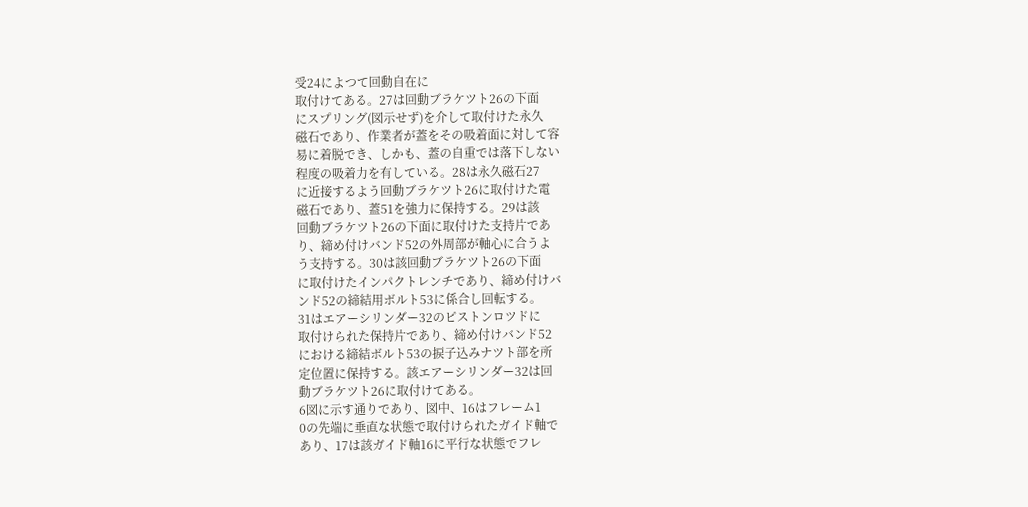受24によつて回動自在に
取付けてある。27は回動ブラケツト26の下面
にスプリング(図示せず)を介して取付けた永久
磁石であり、作業者が蓋をその吸着面に対して容
易に着脱でき、しかも、蓋の自重では落下しない
程度の吸着力を有している。28は永久磁石27
に近接するよう回動ブラケツト26に取付けた電
磁石であり、蓋51を強力に保持する。29は該
回動ブラケツト26の下面に取付けた支持片であ
り、締め付けバンド52の外周部が軸心に合うよ
う支持する。30は該回動ブラケツト26の下面
に取付けたインパクトレンチであり、締め付けバ
ンド52の締結用ボルト53に係合し回転する。
31はエアーシリンダー32のピストンロツドに
取付けられた保持片であり、締め付けバンド52
における締結ボルト53の捩子込みナツト部を所
定位置に保持する。該エアーシリンダー32は回
動ブラケツト26に取付けてある。
6図に示す通りであり、図中、16はフレーム1
0の先端に垂直な状態で取付けられたガイド軸で
あり、17は該ガイド軸16に平行な状態でフレ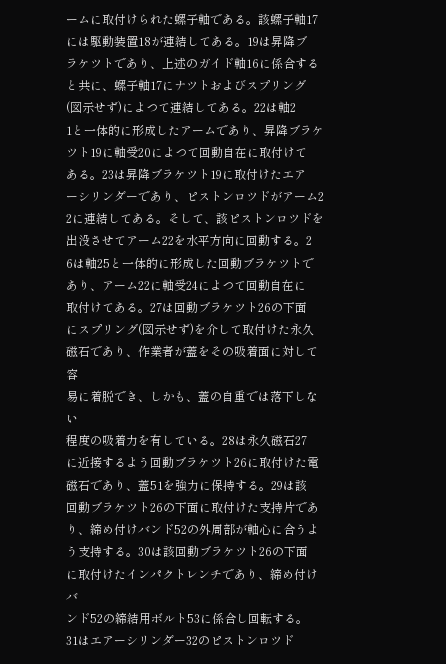ームに取付けられた螺子軸である。該螺子軸17
には駆動装置18が連結してある。19は昇降ブ
ラケツトであり、上述のガイド軸16に係合する
と共に、螺子軸17にナツトおよびスプリング
(図示せず)によつて連結してある。22は軸2
1と一体的に形成したアームであり、昇降ブラケ
ツト19に軸受20によつて回動自在に取付けて
ある。23は昇降ブラケツト19に取付けたエア
ーシリンダーであり、ピストンロツドがアーム2
2に連結してある。そして、該ピストンロツドを
出没させてアーム22を水平方向に回動する。2
6は軸25と一体的に形成した回動ブラケツトで
あり、アーム22に軸受24によつて回動自在に
取付けてある。27は回動ブラケツト26の下面
にスプリング(図示せず)を介して取付けた永久
磁石であり、作業者が蓋をその吸着面に対して容
易に着脱でき、しかも、蓋の自重では落下しない
程度の吸着力を有している。28は永久磁石27
に近接するよう回動ブラケツト26に取付けた電
磁石であり、蓋51を強力に保持する。29は該
回動ブラケツト26の下面に取付けた支持片であ
り、締め付けバンド52の外周部が軸心に合うよ
う支持する。30は該回動ブラケツト26の下面
に取付けたインパクトレンチであり、締め付けバ
ンド52の締結用ボルト53に係合し回転する。
31はエアーシリンダー32のピストンロツド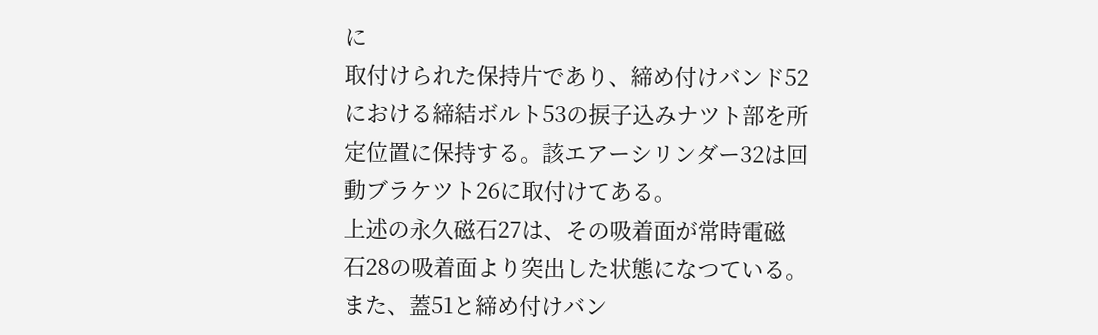に
取付けられた保持片であり、締め付けバンド52
における締結ボルト53の捩子込みナツト部を所
定位置に保持する。該エアーシリンダー32は回
動ブラケツト26に取付けてある。
上述の永久磁石27は、その吸着面が常時電磁
石28の吸着面より突出した状態になつている。
また、蓋51と締め付けバン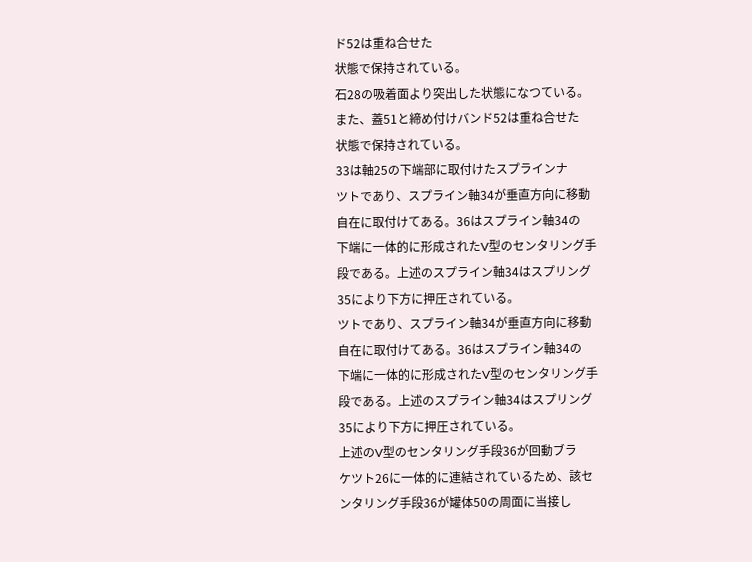ド52は重ね合せた
状態で保持されている。
石28の吸着面より突出した状態になつている。
また、蓋51と締め付けバンド52は重ね合せた
状態で保持されている。
33は軸25の下端部に取付けたスプラインナ
ツトであり、スプライン軸34が垂直方向に移動
自在に取付けてある。36はスプライン軸34の
下端に一体的に形成されたV型のセンタリング手
段である。上述のスプライン軸34はスプリング
35により下方に押圧されている。
ツトであり、スプライン軸34が垂直方向に移動
自在に取付けてある。36はスプライン軸34の
下端に一体的に形成されたV型のセンタリング手
段である。上述のスプライン軸34はスプリング
35により下方に押圧されている。
上述のV型のセンタリング手段36が回動ブラ
ケツト26に一体的に連結されているため、該セ
ンタリング手段36が罐体50の周面に当接し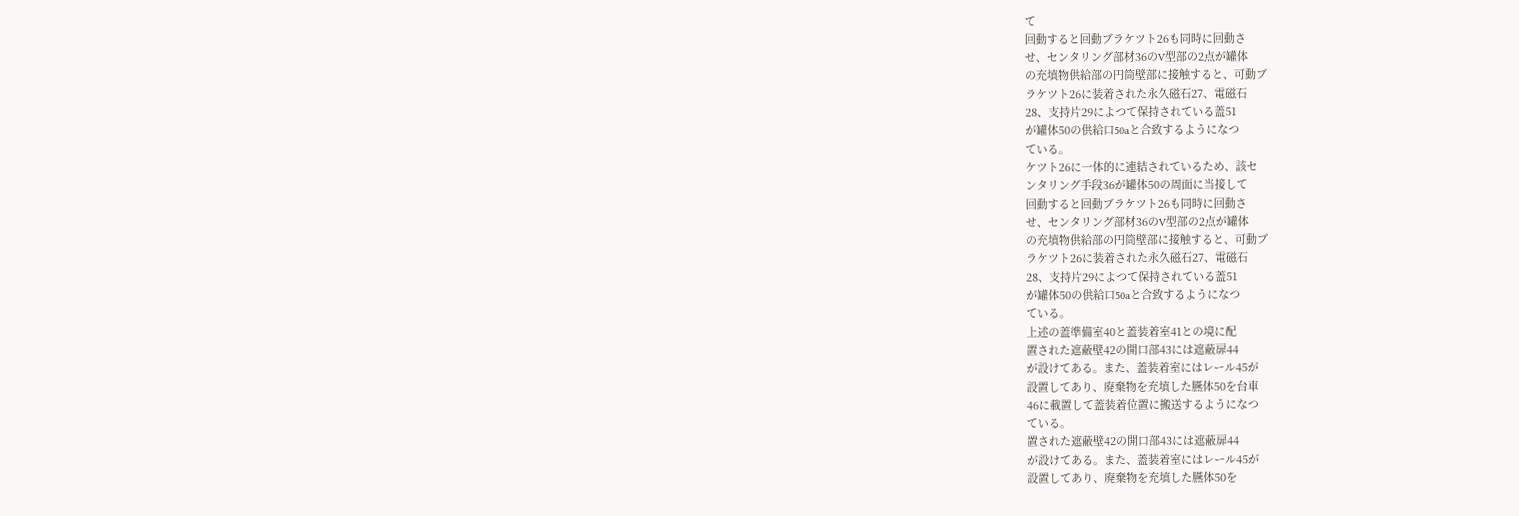て
回動すると回動ブラケツト26も同時に回動さ
せ、センタリング部材36のV型部の2点が罐体
の充填物供給部の円筒壁部に接触すると、可動ブ
ラケツト26に装着された永久磁石27、電磁石
28、支持片29によつて保持されている蓋51
が罐体50の供給口50aと合致するようになつ
ている。
ケツト26に一体的に連結されているため、該セ
ンタリング手段36が罐体50の周面に当接して
回動すると回動ブラケツト26も同時に回動さ
せ、センタリング部材36のV型部の2点が罐体
の充填物供給部の円筒壁部に接触すると、可動ブ
ラケツト26に装着された永久磁石27、電磁石
28、支持片29によつて保持されている蓋51
が罐体50の供給口50aと合致するようになつ
ている。
上述の蓋準備室40と蓋装着室41との境に配
置された遮蔽壁42の開口部43には遮蔽扉44
が設けてある。また、蓋装着室にはレール45が
設置してあり、廃棄物を充填した臙体50を台車
46に載置して蓋装着位置に搬送するようになつ
ている。
置された遮蔽壁42の開口部43には遮蔽扉44
が設けてある。また、蓋装着室にはレール45が
設置してあり、廃棄物を充填した臙体50を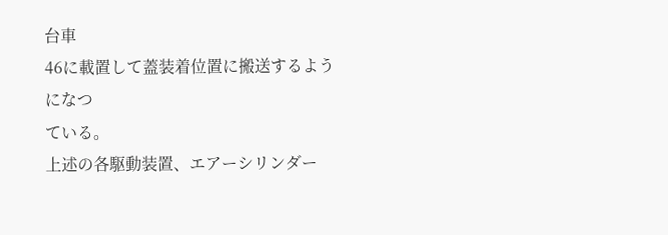台車
46に載置して蓋装着位置に搬送するようになつ
ている。
上述の各駆動装置、エアーシリンダー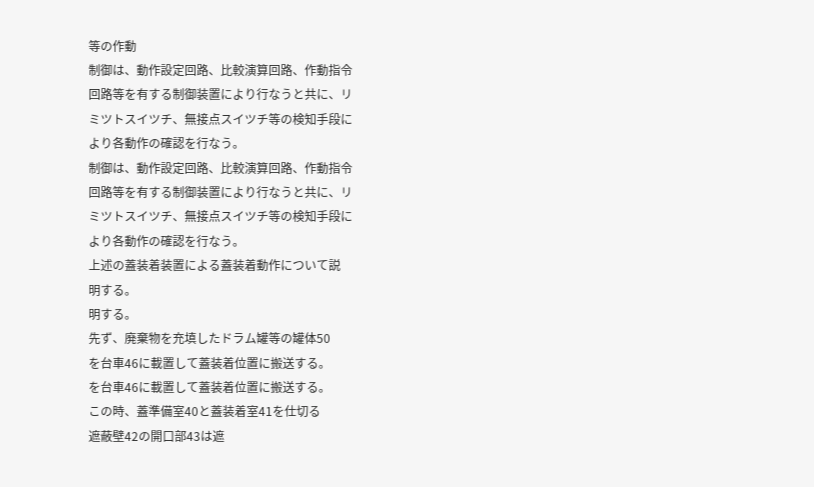等の作動
制御は、動作設定回路、比較演算回路、作動指令
回路等を有する制御装置により行なうと共に、リ
ミツトスイツチ、無接点スイツチ等の検知手段に
より各動作の確認を行なう。
制御は、動作設定回路、比較演算回路、作動指令
回路等を有する制御装置により行なうと共に、リ
ミツトスイツチ、無接点スイツチ等の検知手段に
より各動作の確認を行なう。
上述の蓋装着装置による蓋装着動作について説
明する。
明する。
先ず、廃棄物を充填したドラム罐等の罐体50
を台車46に載置して蓋装着位置に搬送する。
を台車46に載置して蓋装着位置に搬送する。
この時、蓋準備室40と蓋装着室41を仕切る
遮蔽壁42の開口部43は遮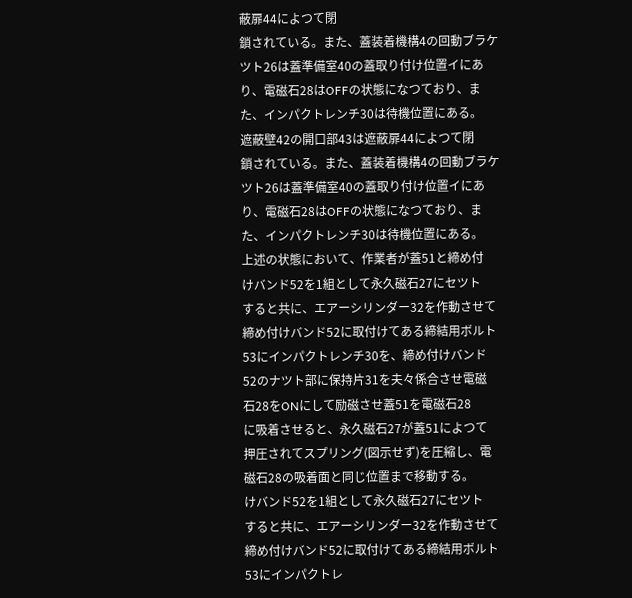蔽扉44によつて閉
鎖されている。また、蓋装着機構4の回動ブラケ
ツト26は蓋準備室40の蓋取り付け位置イにあ
り、電磁石28はOFFの状態になつており、ま
た、インパクトレンチ30は待機位置にある。
遮蔽壁42の開口部43は遮蔽扉44によつて閉
鎖されている。また、蓋装着機構4の回動ブラケ
ツト26は蓋準備室40の蓋取り付け位置イにあ
り、電磁石28はOFFの状態になつており、ま
た、インパクトレンチ30は待機位置にある。
上述の状態において、作業者が蓋51と締め付
けバンド52を1組として永久磁石27にセツト
すると共に、エアーシリンダー32を作動させて
締め付けバンド52に取付けてある締結用ボルト
53にインパクトレンチ30を、締め付けバンド
52のナツト部に保持片31を夫々係合させ電磁
石28をONにして励磁させ蓋51を電磁石28
に吸着させると、永久磁石27が蓋51によつて
押圧されてスプリング(図示せず)を圧縮し、電
磁石28の吸着面と同じ位置まで移動する。
けバンド52を1組として永久磁石27にセツト
すると共に、エアーシリンダー32を作動させて
締め付けバンド52に取付けてある締結用ボルト
53にインパクトレ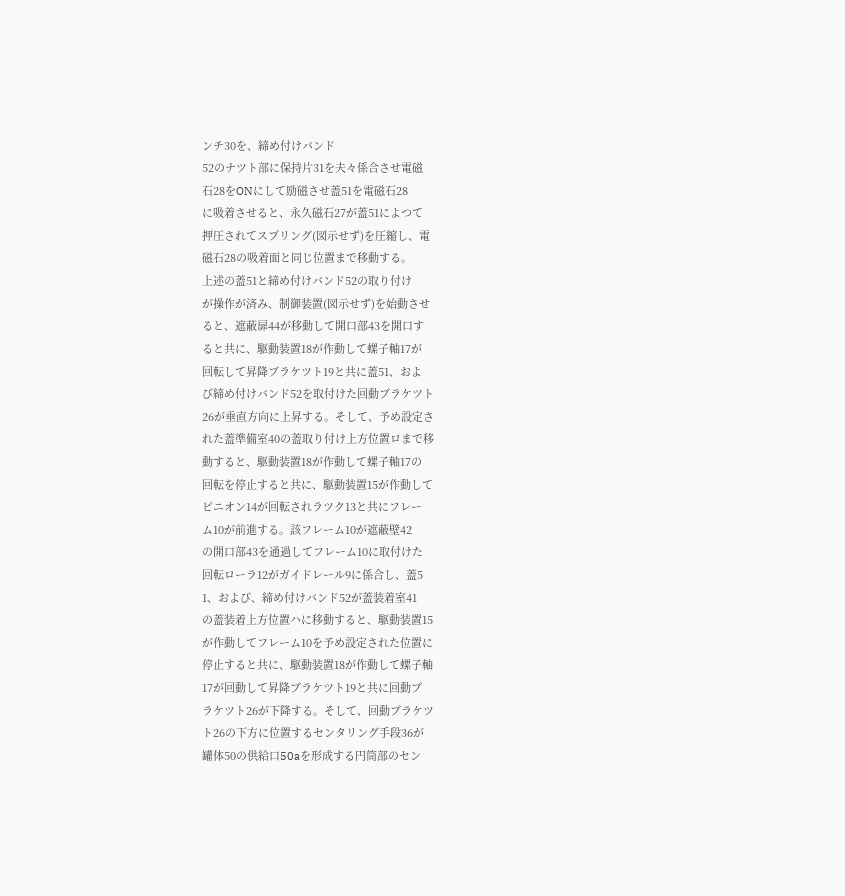ンチ30を、締め付けバンド
52のナツト部に保持片31を夫々係合させ電磁
石28をONにして励磁させ蓋51を電磁石28
に吸着させると、永久磁石27が蓋51によつて
押圧されてスプリング(図示せず)を圧縮し、電
磁石28の吸着面と同じ位置まで移動する。
上述の蓋51と締め付けバンド52の取り付け
が操作が済み、制御装置(図示せず)を始動させ
ると、遮蔽扉44が移動して開口部43を開口す
ると共に、駆動装置18が作動して螺子軸17が
回転して昇降ブラケツト19と共に蓋51、およ
び締め付けバンド52を取付けた回動ブラケツト
26が垂直方向に上昇する。そして、予め設定さ
れた蓋準備室40の蓋取り付け上方位置ロまで移
動すると、駆動装置18が作動して螺子軸17の
回転を停止すると共に、駆動装置15が作動して
ピニオン14が回転されラツク13と共にフレー
ム10が前進する。該フレーム10が遮蔽壁42
の開口部43を通過してフレーム10に取付けた
回転ローラ12がガイドレール9に係合し、蓋5
1、および、締め付けバンド52が蓋装着室41
の蓋装着上方位置ハに移動すると、駆動装置15
が作動してフレーム10を予め設定された位置に
停止すると共に、駆動装置18が作動して螺子軸
17が回動して昇降ブラケツト19と共に回動ブ
ラケツト26が下降する。そして、回動ブラケツ
ト26の下方に位置するセンタリング手段36が
罐体50の供給口50aを形成する円筒部のセン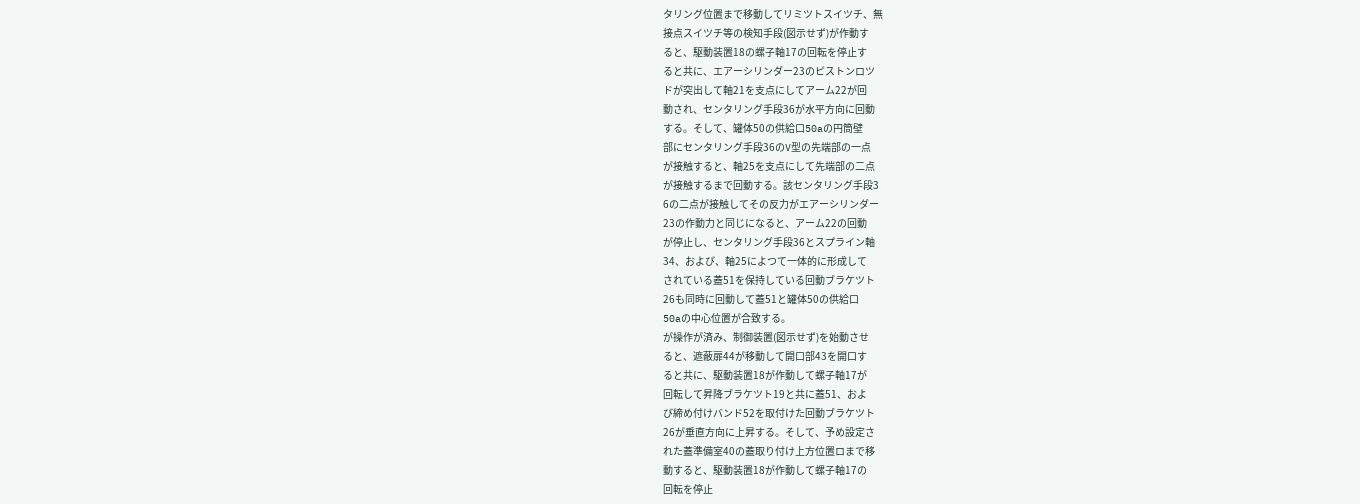タリング位置まで移動してリミツトスイツチ、無
接点スイツチ等の検知手段(図示せず)が作動す
ると、駆動装置18の螺子軸17の回転を停止す
ると共に、エアーシリンダー23のピストンロツ
ドが突出して軸21を支点にしてアーム22が回
動され、センタリング手段36が水平方向に回動
する。そして、罐体50の供給口50aの円筒壁
部にセンタリング手段36のV型の先端部の一点
が接触すると、軸25を支点にして先端部の二点
が接触するまで回動する。該センタリング手段3
6の二点が接触してその反力がエアーシリンダー
23の作動力と同じになると、アーム22の回動
が停止し、センタリング手段36とスプライン軸
34、および、軸25によつて一体的に形成して
されている蓋51を保持している回動ブラケツト
26も同時に回動して蓋51と罐体50の供給口
50aの中心位置が合致する。
が操作が済み、制御装置(図示せず)を始動させ
ると、遮蔽扉44が移動して開口部43を開口す
ると共に、駆動装置18が作動して螺子軸17が
回転して昇降ブラケツト19と共に蓋51、およ
び締め付けバンド52を取付けた回動ブラケツト
26が垂直方向に上昇する。そして、予め設定さ
れた蓋準備室40の蓋取り付け上方位置ロまで移
動すると、駆動装置18が作動して螺子軸17の
回転を停止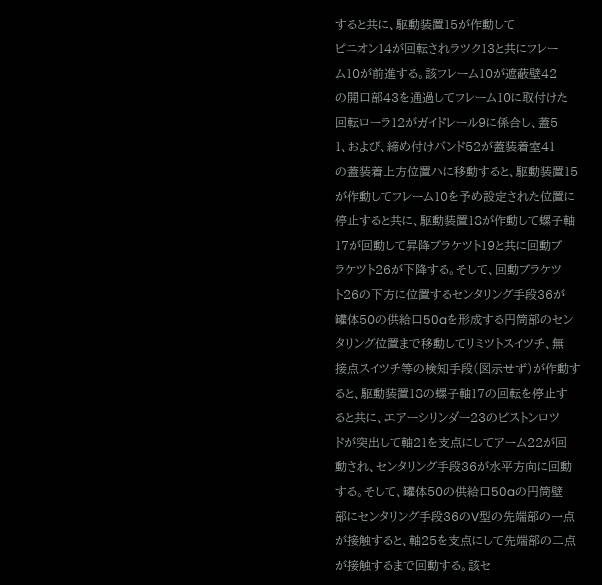すると共に、駆動装置15が作動して
ピニオン14が回転されラツク13と共にフレー
ム10が前進する。該フレーム10が遮蔽壁42
の開口部43を通過してフレーム10に取付けた
回転ローラ12がガイドレール9に係合し、蓋5
1、および、締め付けバンド52が蓋装着室41
の蓋装着上方位置ハに移動すると、駆動装置15
が作動してフレーム10を予め設定された位置に
停止すると共に、駆動装置18が作動して螺子軸
17が回動して昇降ブラケツト19と共に回動ブ
ラケツト26が下降する。そして、回動ブラケツ
ト26の下方に位置するセンタリング手段36が
罐体50の供給口50aを形成する円筒部のセン
タリング位置まで移動してリミツトスイツチ、無
接点スイツチ等の検知手段(図示せず)が作動す
ると、駆動装置18の螺子軸17の回転を停止す
ると共に、エアーシリンダー23のピストンロツ
ドが突出して軸21を支点にしてアーム22が回
動され、センタリング手段36が水平方向に回動
する。そして、罐体50の供給口50aの円筒壁
部にセンタリング手段36のV型の先端部の一点
が接触すると、軸25を支点にして先端部の二点
が接触するまで回動する。該セ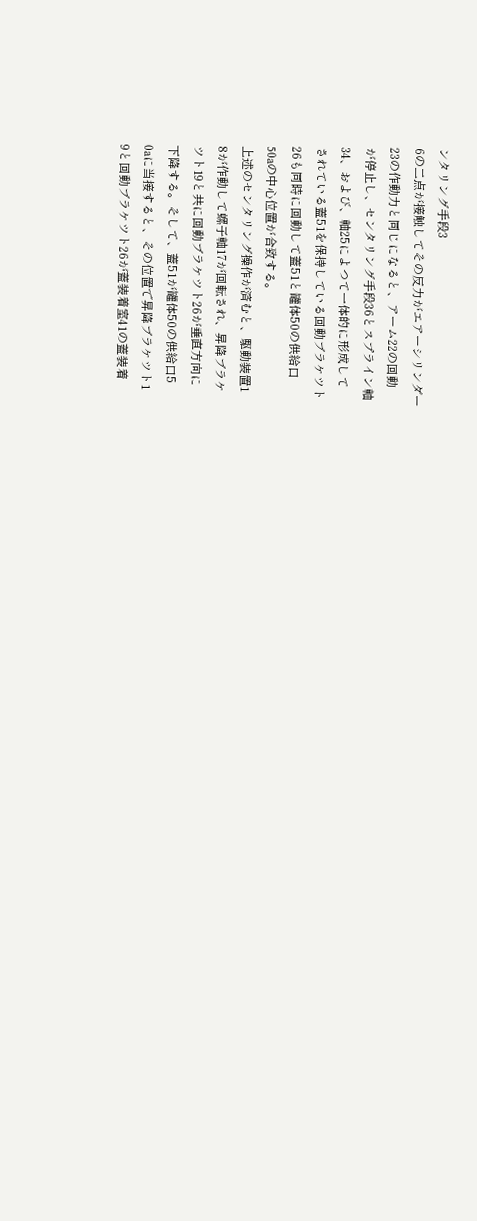ンタリング手段3
6の二点が接触してその反力がエアーシリンダー
23の作動力と同じになると、アーム22の回動
が停止し、センタリング手段36とスプライン軸
34、および、軸25によつて一体的に形成して
されている蓋51を保持している回動ブラケツト
26も同時に回動して蓋51と罐体50の供給口
50aの中心位置が合致する。
上述のセンタリング操作が済むと、駆動装置1
8が作動して螺子軸17が回転され、昇降ブラケ
ツト19と共に回動ブラケツト26が垂直方向に
下降する。そして、蓋51が罐体50の供給口5
0aに当接すると、その位置で昇降ブラケツト1
9と回動ブラケツト26が蓋装着室41の蓋装着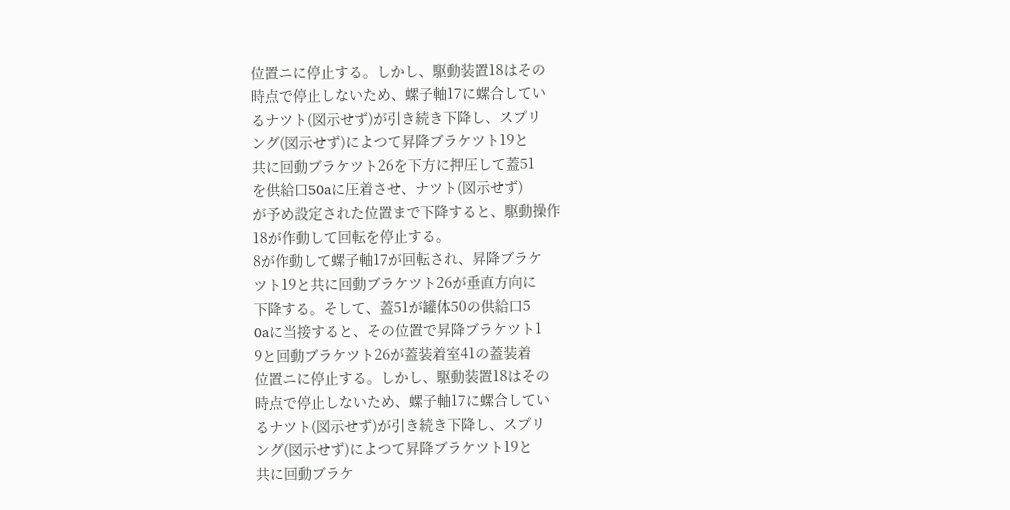位置ニに停止する。しかし、駆動装置18はその
時点で停止しないため、螺子軸17に螺合してい
るナツト(図示せず)が引き続き下降し、スプリ
ング(図示せず)によつて昇降ブラケツト19と
共に回動ブラケツト26を下方に押圧して蓋51
を供給口50aに圧着させ、ナツト(図示せず)
が予め設定された位置まで下降すると、駆動操作
18が作動して回転を停止する。
8が作動して螺子軸17が回転され、昇降ブラケ
ツト19と共に回動ブラケツト26が垂直方向に
下降する。そして、蓋51が罐体50の供給口5
0aに当接すると、その位置で昇降ブラケツト1
9と回動ブラケツト26が蓋装着室41の蓋装着
位置ニに停止する。しかし、駆動装置18はその
時点で停止しないため、螺子軸17に螺合してい
るナツト(図示せず)が引き続き下降し、スプリ
ング(図示せず)によつて昇降ブラケツト19と
共に回動ブラケ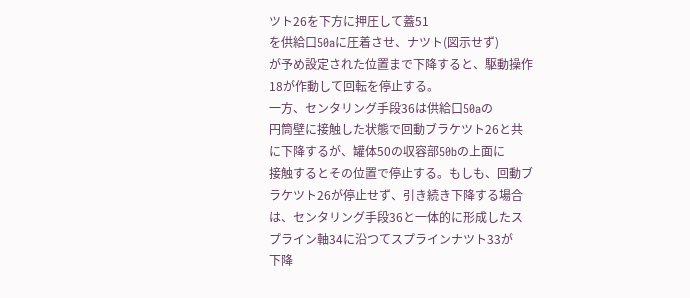ツト26を下方に押圧して蓋51
を供給口50aに圧着させ、ナツト(図示せず)
が予め設定された位置まで下降すると、駆動操作
18が作動して回転を停止する。
一方、センタリング手段36は供給口50aの
円筒壁に接触した状態で回動ブラケツト26と共
に下降するが、罐体50の収容部50bの上面に
接触するとその位置で停止する。もしも、回動ブ
ラケツト26が停止せず、引き続き下降する場合
は、センタリング手段36と一体的に形成したス
プライン軸34に沿つてスプラインナツト33が
下降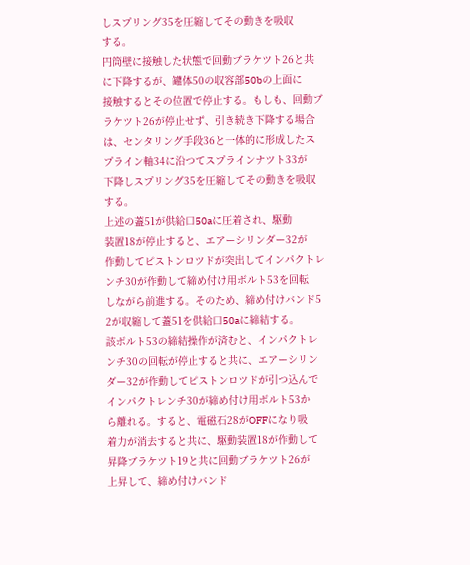しスプリング35を圧縮してその動きを吸収
する。
円筒壁に接触した状態で回動ブラケツト26と共
に下降するが、罐体50の収容部50bの上面に
接触するとその位置で停止する。もしも、回動ブ
ラケツト26が停止せず、引き続き下降する場合
は、センタリング手段36と一体的に形成したス
プライン軸34に沿つてスプラインナツト33が
下降しスプリング35を圧縮してその動きを吸収
する。
上述の蓋51が供給口50aに圧着され、駆動
装置18が停止すると、エアーシリンダー32が
作動してピストンロツドが突出してインパクトレ
ンチ30が作動して締め付け用ボルト53を回転
しながら前進する。そのため、締め付けバンド5
2が収縮して蓋51を供給口50aに締結する。
該ボルト53の締結操作が済むと、インパクトレ
ンチ30の回転が停止すると共に、エアーシリン
ダー32が作動してピストンロツドが引つ込んで
インパクトレンチ30が締め付け用ボルト53か
ら離れる。すると、電磁石28がOFFになり吸
着力が消去すると共に、駆動装置18が作動して
昇降ブラケツト19と共に回動ブラケツト26が
上昇して、締め付けバンド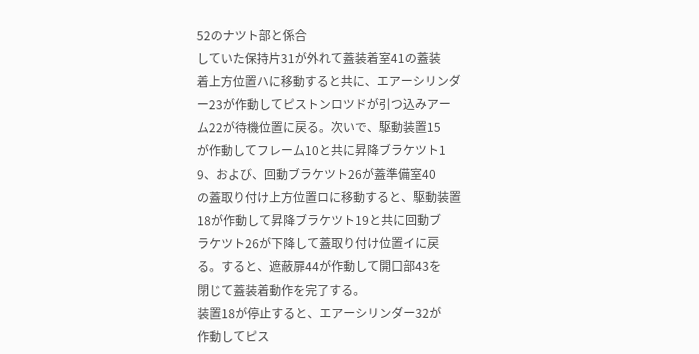52のナツト部と係合
していた保持片31が外れて蓋装着室41の蓋装
着上方位置ハに移動すると共に、エアーシリンダ
ー23が作動してピストンロツドが引つ込みアー
ム22が待機位置に戻る。次いで、駆動装置15
が作動してフレーム10と共に昇降ブラケツト1
9、および、回動ブラケツト26が蓋準備室40
の蓋取り付け上方位置ロに移動すると、駆動装置
18が作動して昇降ブラケツト19と共に回動ブ
ラケツト26が下降して蓋取り付け位置イに戻
る。すると、遮蔽扉44が作動して開口部43を
閉じて蓋装着動作を完了する。
装置18が停止すると、エアーシリンダー32が
作動してピス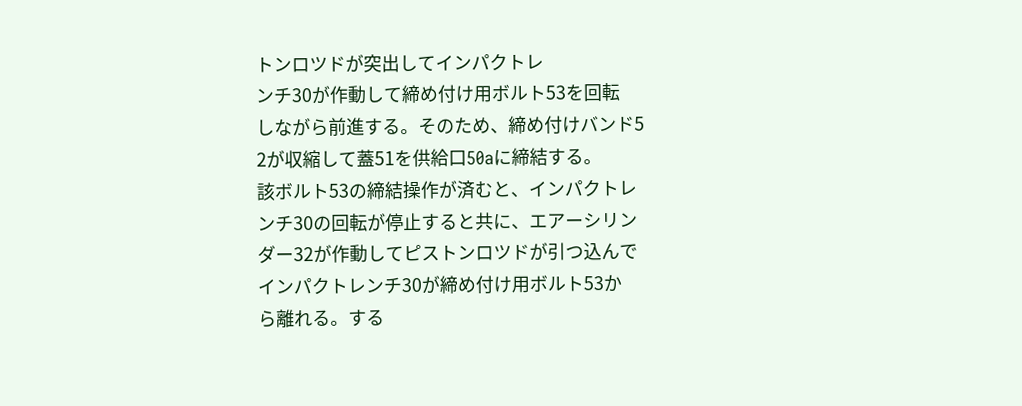トンロツドが突出してインパクトレ
ンチ30が作動して締め付け用ボルト53を回転
しながら前進する。そのため、締め付けバンド5
2が収縮して蓋51を供給口50aに締結する。
該ボルト53の締結操作が済むと、インパクトレ
ンチ30の回転が停止すると共に、エアーシリン
ダー32が作動してピストンロツドが引つ込んで
インパクトレンチ30が締め付け用ボルト53か
ら離れる。する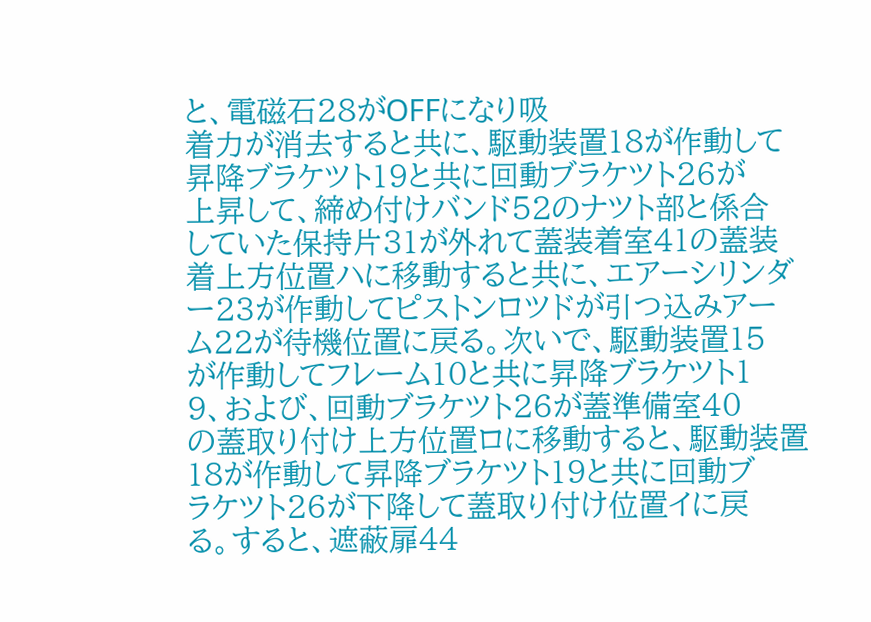と、電磁石28がOFFになり吸
着力が消去すると共に、駆動装置18が作動して
昇降ブラケツト19と共に回動ブラケツト26が
上昇して、締め付けバンド52のナツト部と係合
していた保持片31が外れて蓋装着室41の蓋装
着上方位置ハに移動すると共に、エアーシリンダ
ー23が作動してピストンロツドが引つ込みアー
ム22が待機位置に戻る。次いで、駆動装置15
が作動してフレーム10と共に昇降ブラケツト1
9、および、回動ブラケツト26が蓋準備室40
の蓋取り付け上方位置ロに移動すると、駆動装置
18が作動して昇降ブラケツト19と共に回動ブ
ラケツト26が下降して蓋取り付け位置イに戻
る。すると、遮蔽扉44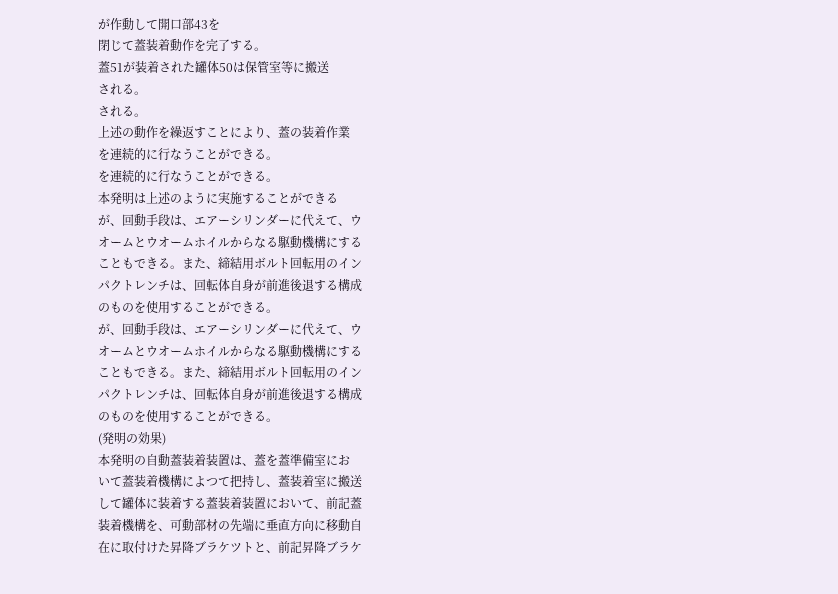が作動して開口部43を
閉じて蓋装着動作を完了する。
蓋51が装着された罐体50は保管室等に搬送
される。
される。
上述の動作を繰返すことにより、蓋の装着作業
を連続的に行なうことができる。
を連続的に行なうことができる。
本発明は上述のように実施することができる
が、回動手段は、エアーシリンダーに代えて、ウ
オームとウオームホイルからなる駆動機構にする
こともできる。また、締結用ボルト回転用のイン
パクトレンチは、回転体自身が前進後退する構成
のものを使用することができる。
が、回動手段は、エアーシリンダーに代えて、ウ
オームとウオームホイルからなる駆動機構にする
こともできる。また、締結用ボルト回転用のイン
パクトレンチは、回転体自身が前進後退する構成
のものを使用することができる。
(発明の効果)
本発明の自動蓋装着装置は、蓋を蓋準備室にお
いて蓋装着機構によつて把持し、蓋装着室に搬送
して罐体に装着する蓋装着装置において、前記蓋
装着機構を、可動部材の先端に垂直方向に移動自
在に取付けた昇降ブラケツトと、前記昇降ブラケ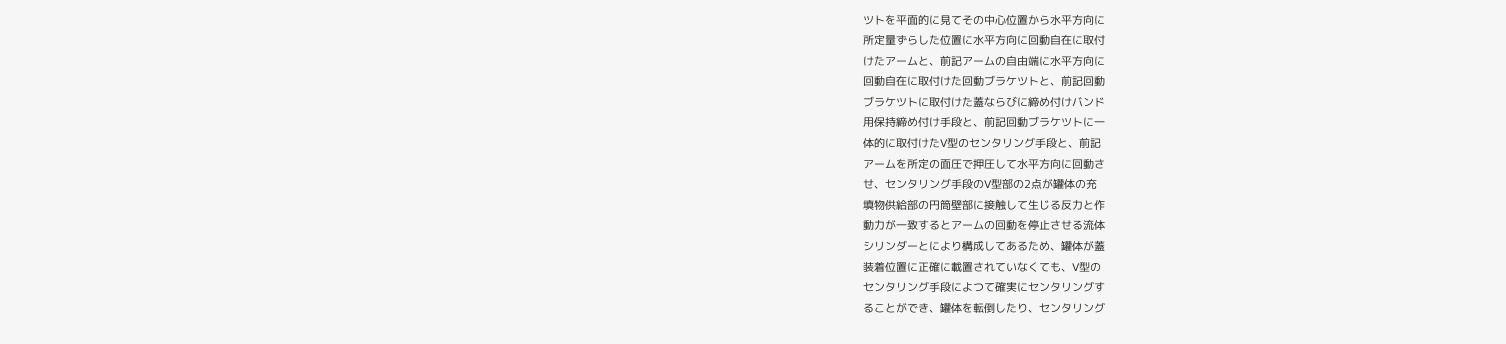ツトを平面的に見てその中心位置から水平方向に
所定量ずらした位置に水平方向に回動自在に取付
けたアームと、前記アームの自由端に水平方向に
回動自在に取付けた回動ブラケツトと、前記回動
ブラケツトに取付けた蓋ならびに締め付けバンド
用保持締め付け手段と、前記回動ブラケツトに一
体的に取付けたV型のセンタリング手段と、前記
アームを所定の面圧で押圧して水平方向に回動さ
せ、センタリング手段のV型部の2点が罐体の充
填物供給部の円筒壁部に接触して生じる反力と作
動力が一致するとアームの回動を停止させる流体
シリンダーとにより構成してあるため、罐体が蓋
装着位置に正確に載置されていなくても、V型の
センタリング手段によつて確実にセンタリングす
ることができ、罐体を転倒したり、センタリング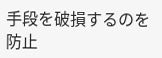手段を破損するのを防止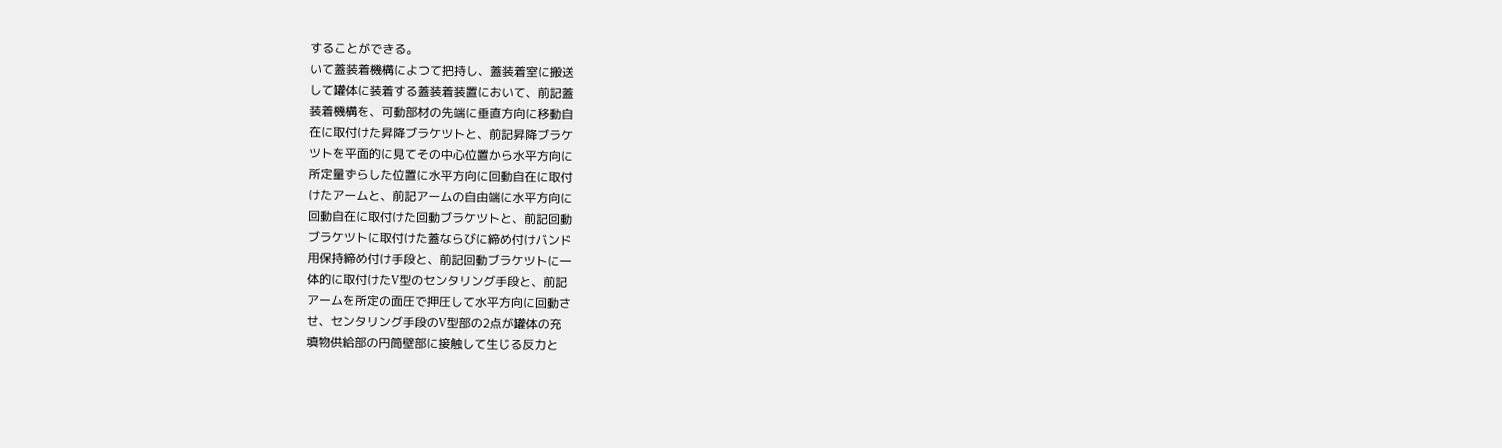することができる。
いて蓋装着機構によつて把持し、蓋装着室に搬送
して罐体に装着する蓋装着装置において、前記蓋
装着機構を、可動部材の先端に垂直方向に移動自
在に取付けた昇降ブラケツトと、前記昇降ブラケ
ツトを平面的に見てその中心位置から水平方向に
所定量ずらした位置に水平方向に回動自在に取付
けたアームと、前記アームの自由端に水平方向に
回動自在に取付けた回動ブラケツトと、前記回動
ブラケツトに取付けた蓋ならびに締め付けバンド
用保持締め付け手段と、前記回動ブラケツトに一
体的に取付けたV型のセンタリング手段と、前記
アームを所定の面圧で押圧して水平方向に回動さ
せ、センタリング手段のV型部の2点が罐体の充
填物供給部の円筒壁部に接触して生じる反力と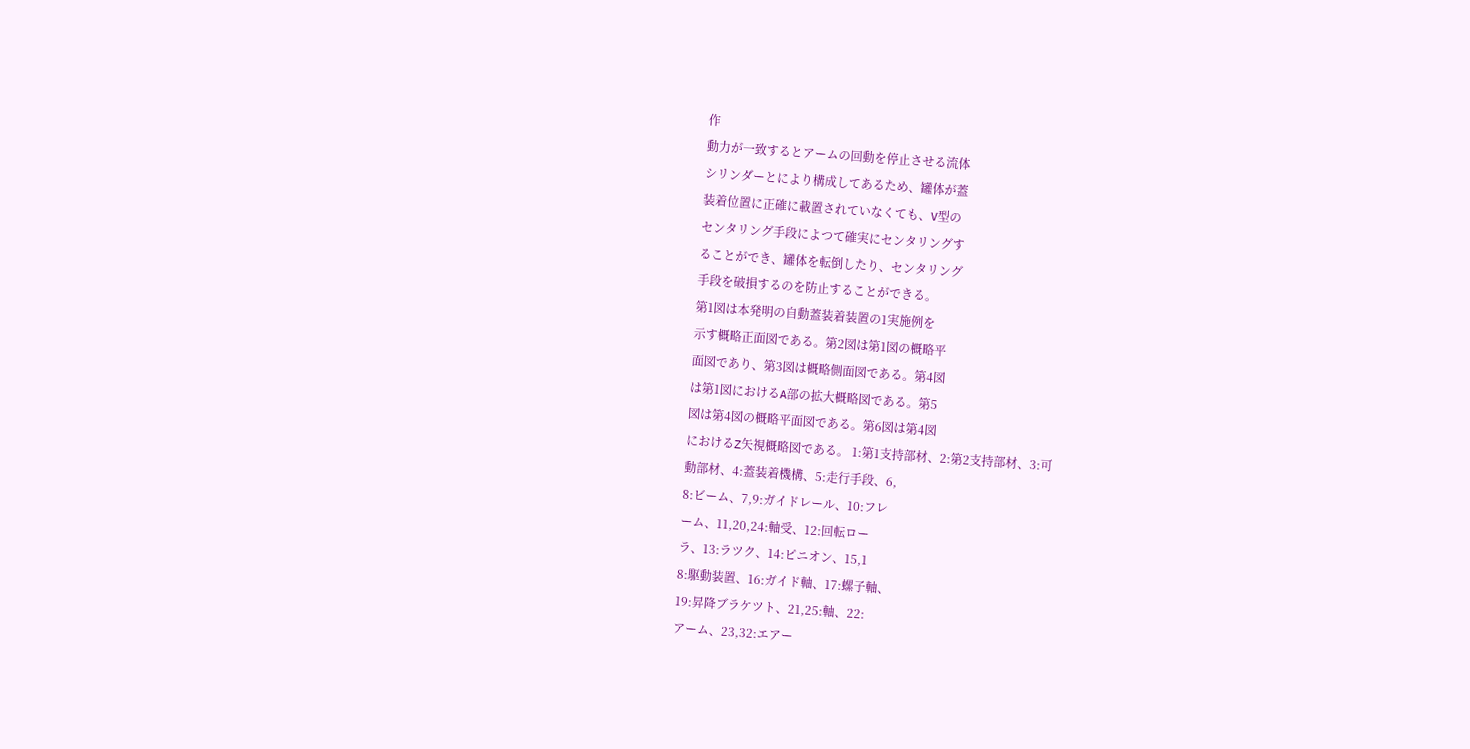作
動力が一致するとアームの回動を停止させる流体
シリンダーとにより構成してあるため、罐体が蓋
装着位置に正確に載置されていなくても、V型の
センタリング手段によつて確実にセンタリングす
ることができ、罐体を転倒したり、センタリング
手段を破損するのを防止することができる。
第1図は本発明の自動蓋装着装置の1実施例を
示す概略正面図である。第2図は第1図の概略平
面図であり、第3図は概略側面図である。第4図
は第1図におけるA部の拡大概略図である。第5
図は第4図の概略平面図である。第6図は第4図
におけるZ矢視概略図である。 1:第1支持部材、2:第2支持部材、3:可
動部材、4:蓋装着機構、5:走行手段、6,
8:ビーム、7,9:ガイドレール、10:フレ
ーム、11,20,24:軸受、12:回転ロー
ラ、13:ラツク、14:ピニオン、15,1
8:駆動装置、16:ガイド軸、17:螺子軸、
19:昇降ブラケツト、21,25:軸、22:
アーム、23,32:エアー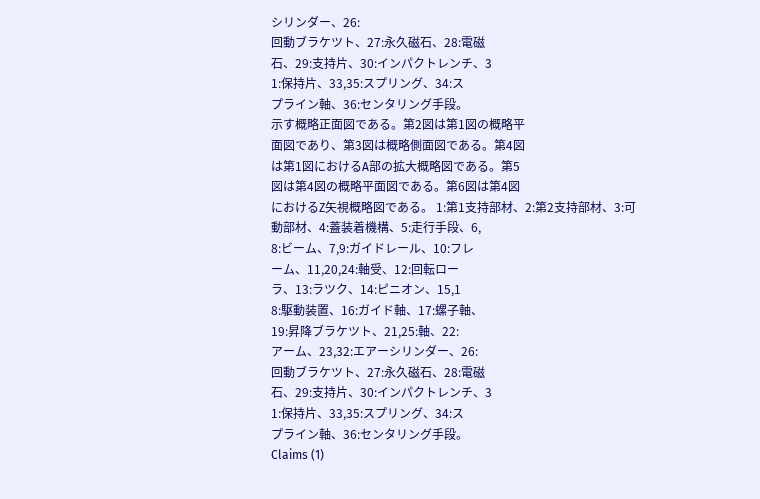シリンダー、26:
回動ブラケツト、27:永久磁石、28:電磁
石、29:支持片、30:インパクトレンチ、3
1:保持片、33,35:スプリング、34:ス
プライン軸、36:センタリング手段。
示す概略正面図である。第2図は第1図の概略平
面図であり、第3図は概略側面図である。第4図
は第1図におけるA部の拡大概略図である。第5
図は第4図の概略平面図である。第6図は第4図
におけるZ矢視概略図である。 1:第1支持部材、2:第2支持部材、3:可
動部材、4:蓋装着機構、5:走行手段、6,
8:ビーム、7,9:ガイドレール、10:フレ
ーム、11,20,24:軸受、12:回転ロー
ラ、13:ラツク、14:ピニオン、15,1
8:駆動装置、16:ガイド軸、17:螺子軸、
19:昇降ブラケツト、21,25:軸、22:
アーム、23,32:エアーシリンダー、26:
回動ブラケツト、27:永久磁石、28:電磁
石、29:支持片、30:インパクトレンチ、3
1:保持片、33,35:スプリング、34:ス
プライン軸、36:センタリング手段。
Claims (1)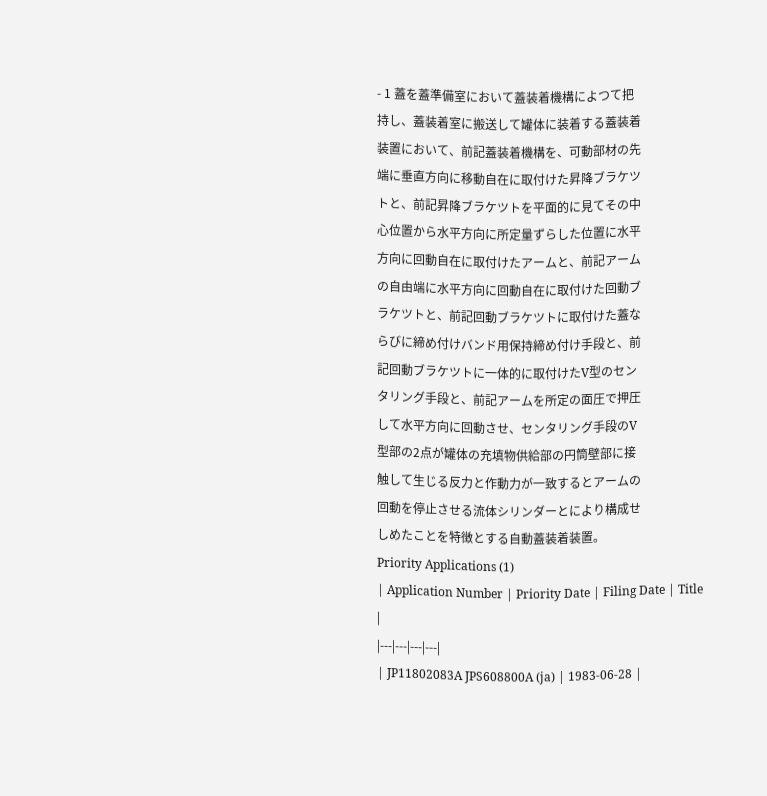- 1 蓋を蓋準備室において蓋装着機構によつて把
持し、蓋装着室に搬送して罐体に装着する蓋装着
装置において、前記蓋装着機構を、可動部材の先
端に垂直方向に移動自在に取付けた昇降ブラケツ
トと、前記昇降ブラケツトを平面的に見てその中
心位置から水平方向に所定量ずらした位置に水平
方向に回動自在に取付けたアームと、前記アーム
の自由端に水平方向に回動自在に取付けた回動ブ
ラケツトと、前記回動ブラケツトに取付けた蓋な
らびに締め付けバンド用保持締め付け手段と、前
記回動ブラケツトに一体的に取付けたV型のセン
タリング手段と、前記アームを所定の面圧で押圧
して水平方向に回動させ、センタリング手段のV
型部の2点が罐体の充填物供給部の円筒壁部に接
触して生じる反力と作動力が一致するとアームの
回動を停止させる流体シリンダーとにより構成せ
しめたことを特徴とする自動蓋装着装置。
Priority Applications (1)
| Application Number | Priority Date | Filing Date | Title |
|---|---|---|---|
| JP11802083A JPS608800A (ja) | 1983-06-28 |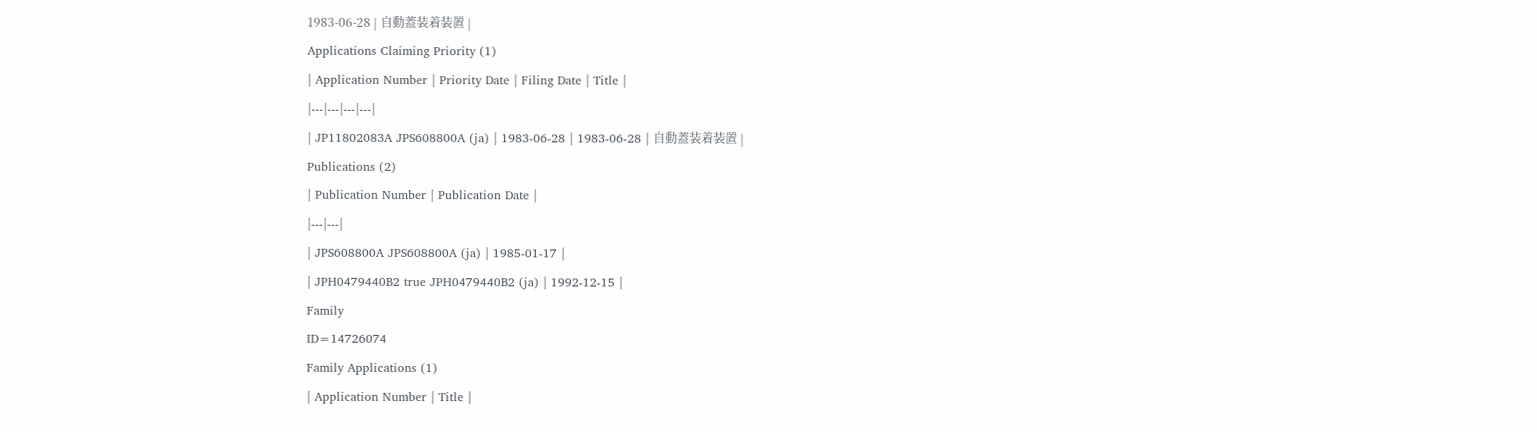1983-06-28 | 自動蓋装着装置 |
Applications Claiming Priority (1)
| Application Number | Priority Date | Filing Date | Title |
|---|---|---|---|
| JP11802083A JPS608800A (ja) | 1983-06-28 | 1983-06-28 | 自動蓋装着装置 |
Publications (2)
| Publication Number | Publication Date |
|---|---|
| JPS608800A JPS608800A (ja) | 1985-01-17 |
| JPH0479440B2 true JPH0479440B2 (ja) | 1992-12-15 |
Family
ID=14726074
Family Applications (1)
| Application Number | Title |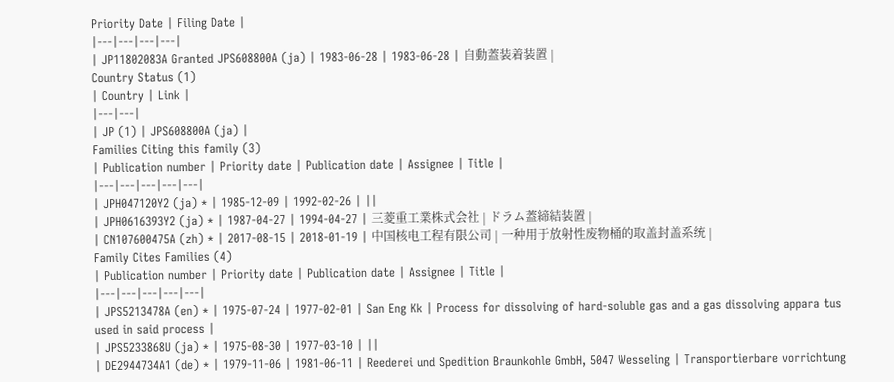Priority Date | Filing Date |
|---|---|---|---|
| JP11802083A Granted JPS608800A (ja) | 1983-06-28 | 1983-06-28 | 自動蓋装着装置 |
Country Status (1)
| Country | Link |
|---|---|
| JP (1) | JPS608800A (ja) |
Families Citing this family (3)
| Publication number | Priority date | Publication date | Assignee | Title |
|---|---|---|---|---|
| JPH047120Y2 (ja) * | 1985-12-09 | 1992-02-26 | ||
| JPH0616393Y2 (ja) * | 1987-04-27 | 1994-04-27 | 三菱重工業株式会社 | ドラム蓋締結装置 |
| CN107600475A (zh) * | 2017-08-15 | 2018-01-19 | 中国核电工程有限公司 | 一种用于放射性废物桶的取盖封盖系统 |
Family Cites Families (4)
| Publication number | Priority date | Publication date | Assignee | Title |
|---|---|---|---|---|
| JPS5213478A (en) * | 1975-07-24 | 1977-02-01 | San Eng Kk | Process for dissolving of hard-soluble gas and a gas dissolving appara tus used in said process |
| JPS5233868U (ja) * | 1975-08-30 | 1977-03-10 | ||
| DE2944734A1 (de) * | 1979-11-06 | 1981-06-11 | Reederei und Spedition Braunkohle GmbH, 5047 Wesseling | Transportierbare vorrichtung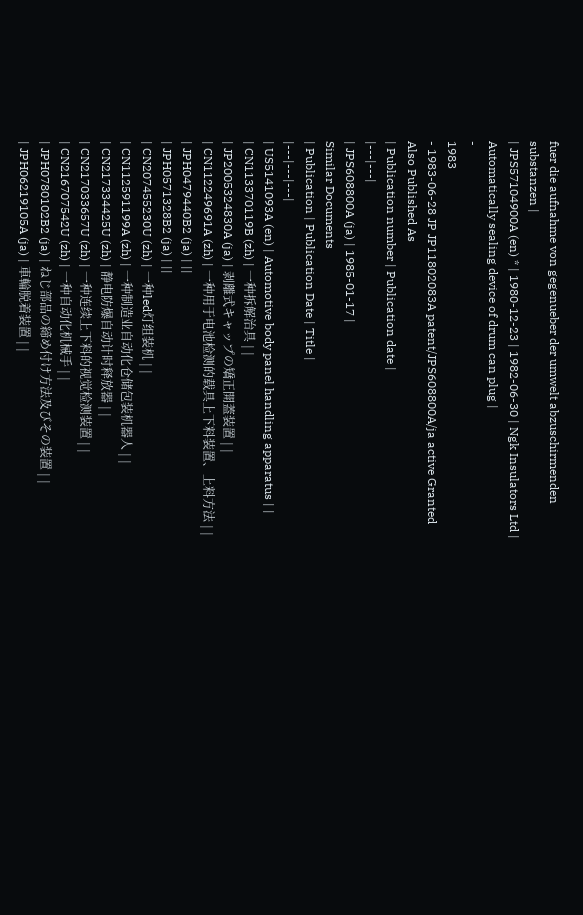fuer die aufnahme von gegenueber der umwelt abzuschirmenden substanzen |
| JPS57104900A (en) * | 1980-12-23 | 1982-06-30 | Ngk Insulators Ltd | Automatically sealing device of drum can plug |
-
1983
- 1983-06-28 JP JP11802083A patent/JPS608800A/ja active Granted
Also Published As
| Publication number | Publication date |
|---|---|
| JPS608800A (ja) | 1985-01-17 |
Similar Documents
| Publication | Publication Date | Title |
|---|---|---|
| US5141093A (en) | Automotive body panel handling apparatus | |
| CN113370119B (zh) | 一种拆解治具 | |
| JP2005324830A (ja) | 剥離式キャップの矯正開蓋装置 | |
| CN112249691A (zh) | 一种用于电池检测的载具上下料装置、上料方法 | |
| JPH0479440B2 (ja) | ||
| JPH0571328B2 (ja) | ||
| CN207455230U (zh) | 一种led灯组装机 | |
| CN112591199A (zh) | 一种制造业自动化仓储包装机器人 | |
| CN217334425U (zh) | 静电防爆自动计时释放器 | |
| CN217033657U (zh) | 一种连续上下料的视觉检测装置 | |
| CN216707542U (zh) | 一种自动化机械手 | |
| JPH0780102B2 (ja) | ねじ部品の締め付け方法及びその装置 | |
| JPH06219105A (ja) | 車輪脱着装置 | |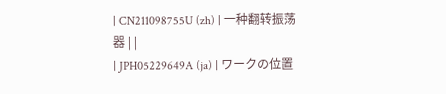| CN211098755U (zh) | 一种翻转振荡器 | |
| JPH05229649A (ja) | ワークの位置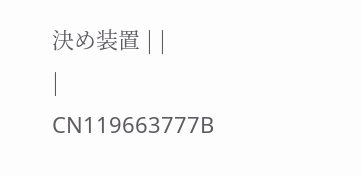決め装置 | |
| CN119663777B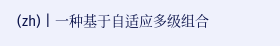(zh) | 一种基于自适应多级组合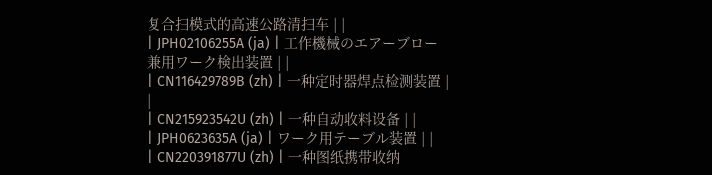复合扫模式的高速公路清扫车 | |
| JPH02106255A (ja) | 工作機械のエアーブロー兼用ワーク検出装置 | |
| CN116429789B (zh) | 一种定时器焊点检测装置 | |
| CN215923542U (zh) | 一种自动收料设备 | |
| JPH0623635A (ja) | ワーク用テーブル装置 | |
| CN220391877U (zh) | 一种图纸携带收纳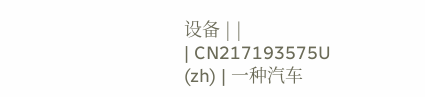设备 | |
| CN217193575U (zh) | 一种汽车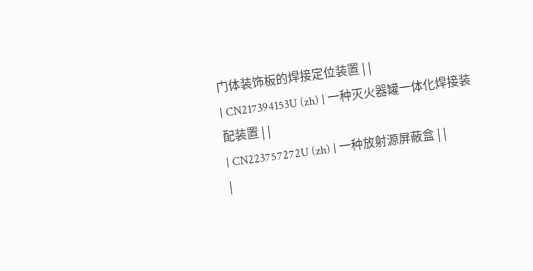门体装饰板的焊接定位装置 | |
| CN217394153U (zh) | 一种灭火器罐一体化焊接装配装置 | |
| CN223757272U (zh) | 一种放射源屏蔽盒 | |
|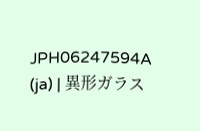JPH06247594A (ja) | 異形ガラス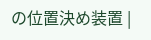の位置決め装置 |